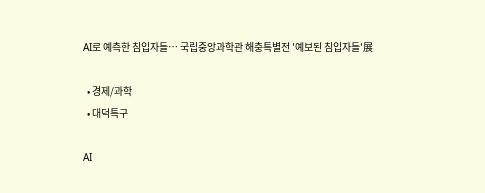AI로 예측한 침입자들… 국립중앙과학관 해충특별전 '예보된 침입자들'展

  • 경제/과학
  • 대덕특구

AI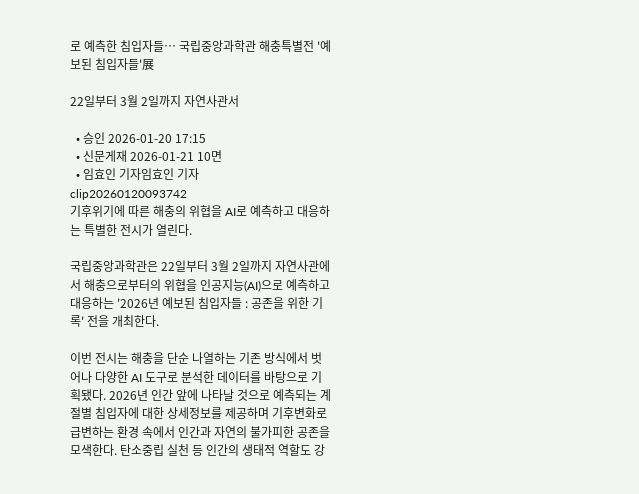로 예측한 침입자들… 국립중앙과학관 해충특별전 '예보된 침입자들'展

22일부터 3월 2일까지 자연사관서

  • 승인 2026-01-20 17:15
  • 신문게재 2026-01-21 10면
  • 임효인 기자임효인 기자
clip20260120093742
기후위기에 따른 해충의 위협을 AI로 예측하고 대응하는 특별한 전시가 열린다.

국립중앙과학관은 22일부터 3월 2일까지 자연사관에서 해충으로부터의 위협을 인공지능(AI)으로 예측하고 대응하는 '2026년 예보된 침입자들 : 공존을 위한 기록' 전을 개최한다.

이번 전시는 해충을 단순 나열하는 기존 방식에서 벗어나 다양한 AI 도구로 분석한 데이터를 바탕으로 기획됐다. 2026년 인간 앞에 나타날 것으로 예측되는 계절별 침입자에 대한 상세정보를 제공하며 기후변화로 급변하는 환경 속에서 인간과 자연의 불가피한 공존을 모색한다. 탄소중립 실천 등 인간의 생태적 역할도 강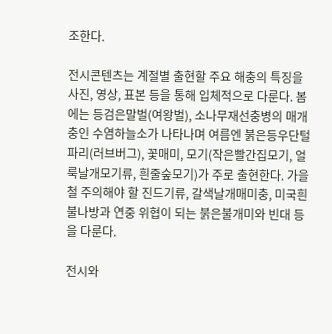조한다.

전시콘텐츠는 계절별 출현할 주요 해충의 특징을 사진, 영상, 표본 등을 통해 입체적으로 다룬다. 봄에는 등검은말벌(여왕벌), 소나무재선충병의 매개충인 수염하늘소가 나타나며 여름엔 붉은등우단털파리(러브버그), 꽃매미, 모기(작은빨간집모기, 얼룩날개모기류, 흰줄숲모기)가 주로 출현한다. 가을철 주의해야 할 진드기류, 갈색날개매미충, 미국흰불나방과 연중 위협이 되는 붉은불개미와 빈대 등을 다룬다.

전시와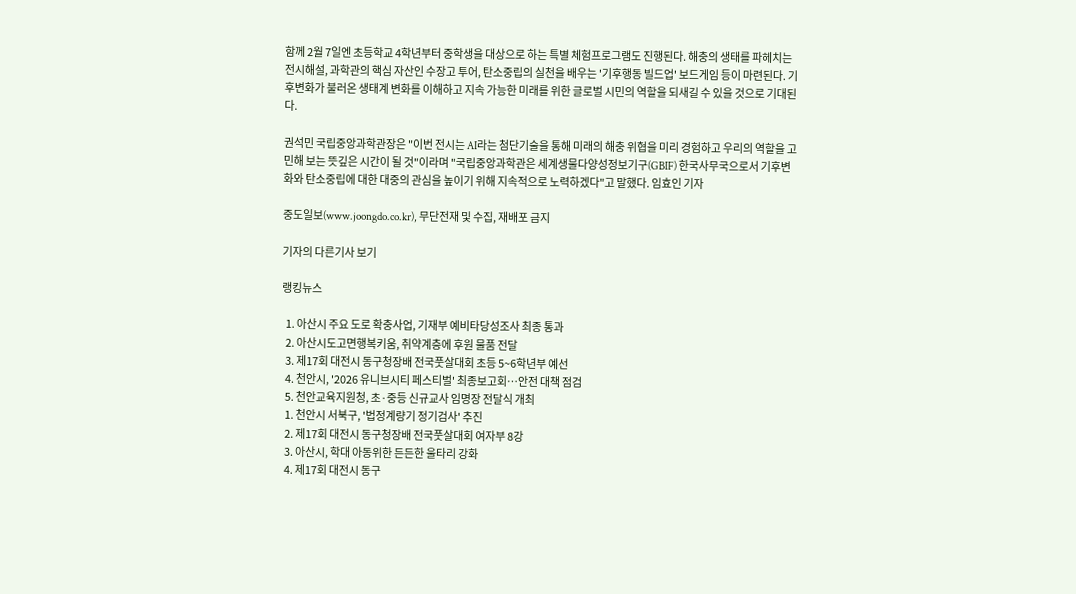함께 2월 7일엔 초등학교 4학년부터 중학생을 대상으로 하는 특별 체험프로그램도 진행된다. 해충의 생태를 파헤치는 전시해설, 과학관의 핵심 자산인 수장고 투어, 탄소중립의 실천을 배우는 '기후행동 빌드업' 보드게임 등이 마련된다. 기후변화가 불러온 생태계 변화를 이해하고 지속 가능한 미래를 위한 글로벌 시민의 역할을 되새길 수 있을 것으로 기대된다.

권석민 국립중앙과학관장은 "이번 전시는 AI라는 첨단기술을 통해 미래의 해충 위협을 미리 경험하고 우리의 역할을 고민해 보는 뜻깊은 시간이 될 것"이라며 "국립중앙과학관은 세계생물다양성정보기구(GBIF) 한국사무국으로서 기후변화와 탄소중립에 대한 대중의 관심을 높이기 위해 지속적으로 노력하겠다"고 말했다. 임효인 기자

중도일보(www.joongdo.co.kr), 무단전재 및 수집, 재배포 금지

기자의 다른기사 보기

랭킹뉴스

  1. 아산시 주요 도로 확충사업, 기재부 예비타당성조사 최종 통과
  2. 아산시도고면행복키움, 취약계층에 후원 물품 전달
  3. 제17회 대전시 동구청장배 전국풋살대회 초등 5~6학년부 예선
  4. 천안시, '2026 유니브시티 페스티벌' 최종보고회…안전 대책 점검
  5. 천안교육지원청, 초·중등 신규교사 임명장 전달식 개최
  1. 천안시 서북구, '법정계량기 정기검사' 추진
  2. 제17회 대전시 동구청장배 전국풋살대회 여자부 8강
  3. 아산시, 학대 아동위한 든든한 울타리 강화
  4. 제17회 대전시 동구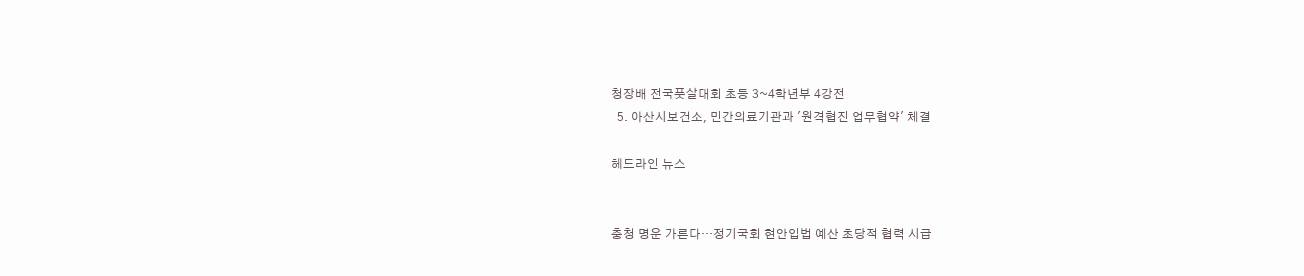청장배 전국풋살대회 초등 3~4학년부 4강전
  5. 아산시보건소, 민간의료기관과 '원격협진 업무협약' 체결

헤드라인 뉴스


충청 명운 가른다…정기국회 현안입법 예산 초당적 협력 시급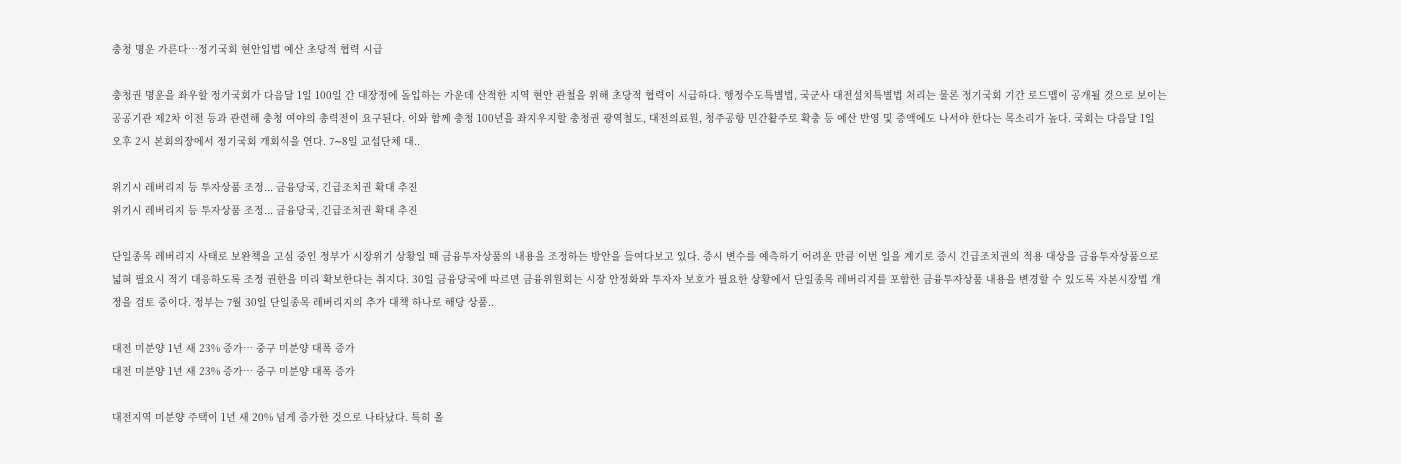충청 명운 가른다…정기국회 현안입법 예산 초당적 협력 시급

충청권 명운을 좌우할 정기국회가 다음달 1일 100일 간 대장정에 돌입하는 가운데 산적한 지역 현안 관철을 위해 초당적 협력이 시급하다. 행정수도특별법, 국군사 대전설치특별법 처리는 물론 정기국회 기간 로드맵이 공개될 것으로 보이는 공공기관 제2차 이전 등과 관련해 충청 여야의 총력전이 요구된다. 이와 함께 충청 100년을 좌지우지할 충청권 광역철도, 대전의료원, 청주공항 민간활주로 확충 등 예산 반영 및 증액에도 나서야 한다는 목소리가 높다. 국회는 다음달 1일 오후 2시 본회의장에서 정기국회 개회식을 연다. 7∼8일 교섭단체 대..

위기시 레버리지 등 투자상품 조정... 금융당국, 긴급조치권 확대 추진
위기시 레버리지 등 투자상품 조정... 금융당국, 긴급조치권 확대 추진

단일종목 레버리지 사태로 보완책을 고심 중인 정부가 시장위기 상황일 때 금융투자상품의 내용을 조정하는 방안을 들여다보고 있다. 증시 변수를 예측하기 어려운 만큼 이번 일을 계기로 증시 긴급조치권의 적용 대상을 금융투자상품으로 넓혀 필요시 적기 대응하도록 조정 권한을 미리 확보한다는 취지다. 30일 금융당국에 따르면 금융위원회는 시장 안정화와 투자자 보호가 필요한 상황에서 단일종목 레버리지를 포함한 금융투자상품 내용을 변경할 수 있도록 자본시장법 개정을 검토 중이다. 정부는 7월 30일 단일종목 레버리지의 추가 대책 하나로 해당 상품..

대전 미분양 1년 새 23% 증가… 중구 미분양 대폭 증가
대전 미분양 1년 새 23% 증가… 중구 미분양 대폭 증가

대전지역 미분양 주택이 1년 새 20% 넘게 증가한 것으로 나타났다. 특히 올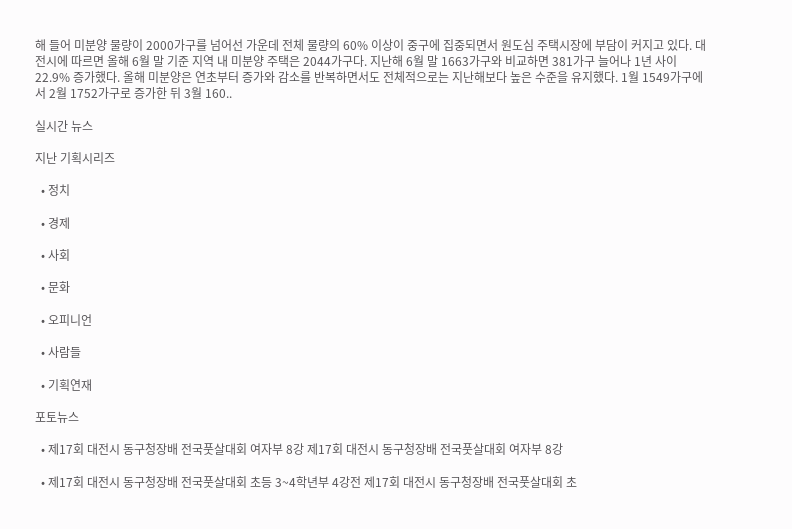해 들어 미분양 물량이 2000가구를 넘어선 가운데 전체 물량의 60% 이상이 중구에 집중되면서 원도심 주택시장에 부담이 커지고 있다. 대전시에 따르면 올해 6월 말 기준 지역 내 미분양 주택은 2044가구다. 지난해 6월 말 1663가구와 비교하면 381가구 늘어나 1년 사이 22.9% 증가했다. 올해 미분양은 연초부터 증가와 감소를 반복하면서도 전체적으로는 지난해보다 높은 수준을 유지했다. 1월 1549가구에서 2월 1752가구로 증가한 뒤 3월 160..

실시간 뉴스

지난 기획시리즈

  • 정치

  • 경제

  • 사회

  • 문화

  • 오피니언

  • 사람들

  • 기획연재

포토뉴스

  • 제17회 대전시 동구청장배 전국풋살대회 여자부 8강 제17회 대전시 동구청장배 전국풋살대회 여자부 8강

  • 제17회 대전시 동구청장배 전국풋살대회 초등 3~4학년부 4강전 제17회 대전시 동구청장배 전국풋살대회 초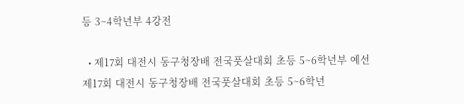등 3~4학년부 4강전

  • 제17회 대전시 동구청장배 전국풋살대회 초등 5~6학년부 예선 제17회 대전시 동구청장배 전국풋살대회 초등 5~6학년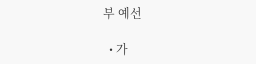부 예선

  • 가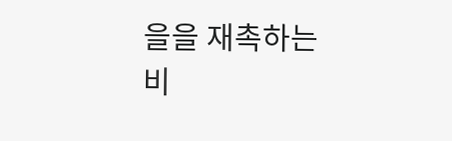을을 재촉하는 비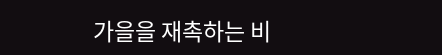가을을 재촉하는 비